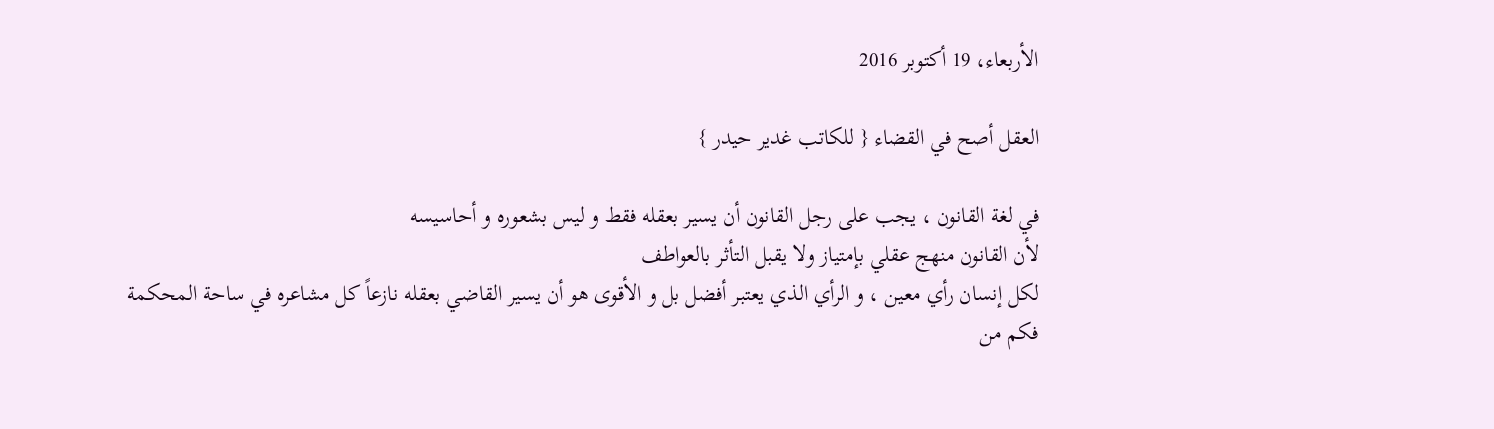الأربعاء، 19 أكتوبر 2016

العقل أصح في القضاء { للكاتب غدير حيدر }

في لغة القانون ، يجب على رجل القانون أن يسير بعقله فقط و ليس بشعوره و أحاسيسه
لأن القانون منهج عقلي بإمتياز ولا يقبل التأثر بالعواطف
لكل إنسان رأي معين ، و الرأي الذي يعتبر أفضل بل و الأقوى هو أن يسير القاضي بعقله نازعاً كل مشاعره في ساحة المحكمة
فكم من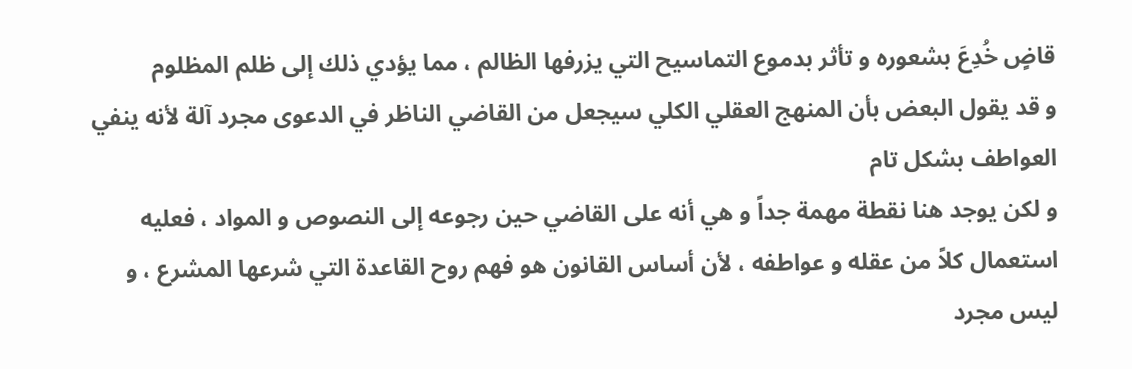قاضٍ خُدِعَ بشعوره و تأثر بدموع التماسيح التي يزرفها الظالم ، مما يؤدي ذلك إلى ظلم المظلوم
و قد يقول البعض بأن المنهج العقلي الكلي سيجعل من القاضي الناظر في الدعوى مجرد آلة لأنه ينفي العواطف بشكل تام
و لكن يوجد هنا نقطة مهمة جداً و هي أنه على القاضي حين رجوعه إلى النصوص و المواد ، فعليه استعمال كلاً من عقله و عواطفه ، لأن أساس القانون هو فهم روح القاعدة التي شرعها المشرع ، و ليس مجرد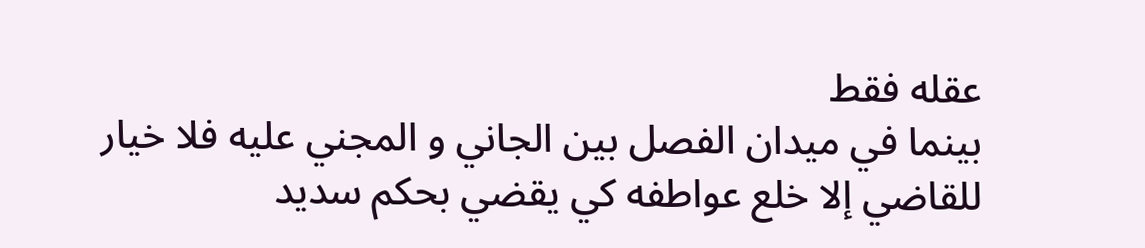عقله فقط
بينما في ميدان الفصل بين الجاني و المجني عليه فلا خيار للقاضي إلا خلع عواطفه كي يقضي بحكم سديد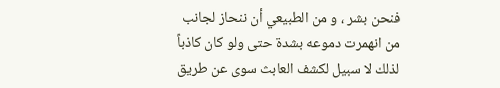فنحن بشر ، و من الطبيعي أن ننحاز لجانب من انهمرت دموعه بشدة حتى ولو كان كاذباً
لذلك لا سبيل لكشف العابث سوى عن طريق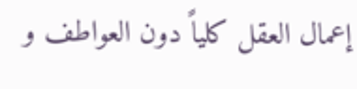إعمال العقل كلياً دون العواطف و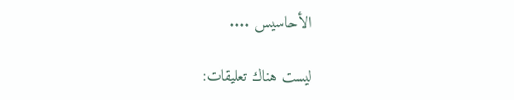الأحاسيس ....

ليست هناك تعليقات: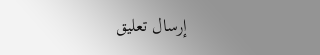إرسال تعليق